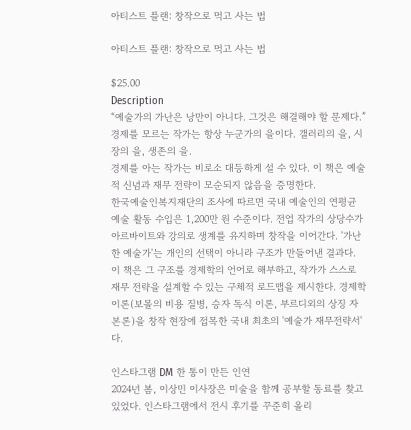아티스트 플랜: 창작으로 먹고 사는 법

아티스트 플랜: 창작으로 먹고 사는 법

$25.00
Description
“예술가의 가난은 낭만이 아니다. 그것은 해결해야 할 문제다.”
경제를 모르는 작가는 항상 누군가의 을이다. 갤러리의 을, 시장의 을, 생존의 을.
경제를 아는 작가는 비로소 대등하게 설 수 있다. 이 책은 예술적 신념과 재무 전략이 모순되지 않음을 증명한다.
한국예술인복지재단의 조사에 따르면 국내 예술인의 연평균 예술 활동 수입은 1,200만 원 수준이다. 전업 작가의 상당수가 아르바이트와 강의로 생계를 유지하며 창작을 이어간다. '가난한 예술가'는 개인의 선택이 아니라 구조가 만들어낸 결과다.
이 책은 그 구조를 경제학의 언어로 해부하고, 작가가 스스로 재무 전략을 설계할 수 있는 구체적 로드맵을 제시한다. 경제학 이론(보몰의 비용 질병, 승자 독식 이론, 부르디외의 상징 자본론)을 창작 현장에 접목한 국내 최초의 '예술가 재무전략서'다.

인스타그램 DM 한 통이 만든 인연
2024년 봄, 이상민 이사장은 미술을 함께 공부할 동료를 찾고 있었다. 인스타그램에서 전시 후기를 꾸준히 올리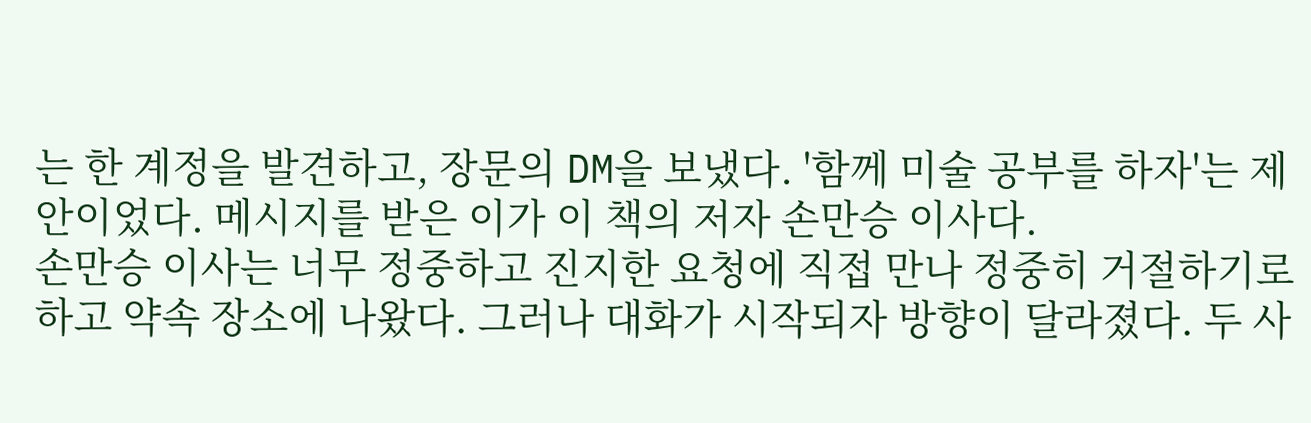는 한 계정을 발견하고, 장문의 DM을 보냈다. '함께 미술 공부를 하자'는 제안이었다. 메시지를 받은 이가 이 책의 저자 손만승 이사다.
손만승 이사는 너무 정중하고 진지한 요청에 직접 만나 정중히 거절하기로 하고 약속 장소에 나왔다. 그러나 대화가 시작되자 방향이 달라졌다. 두 사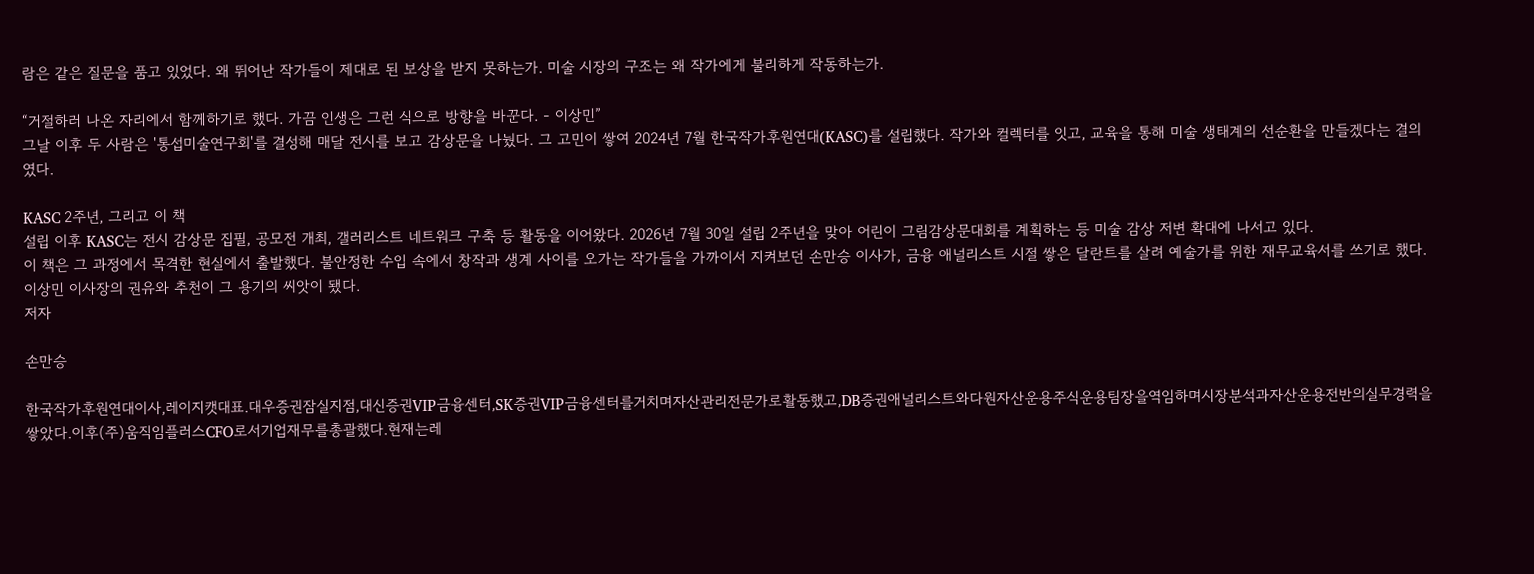람은 같은 질문을 품고 있었다. 왜 뛰어난 작가들이 제대로 된 보상을 받지 못하는가. 미술 시장의 구조는 왜 작가에게 불리하게 작동하는가.

“거절하러 나온 자리에서 함께하기로 했다. 가끔 인생은 그런 식으로 방향을 바꾼다. - 이상민”
그날 이후 두 사람은 '통섭미술연구회'를 결성해 매달 전시를 보고 감상문을 나눴다. 그 고민이 쌓여 2024년 7월 한국작가후원연대(KASC)를 설립했다. 작가와 컬렉터를 잇고, 교육을 통해 미술 생태계의 선순환을 만들겠다는 결의였다.

KASC 2주년, 그리고 이 책
설립 이후 KASC는 전시 감상문 집필, 공모전 개최, 갤러리스트 네트워크 구축 등 활동을 이어왔다. 2026년 7월 30일 설립 2주년을 맞아 어린이 그림감상문대회를 계획하는 등 미술 감상 저변 확대에 나서고 있다.
이 책은 그 과정에서 목격한 현실에서 출발했다. 불안정한 수입 속에서 창작과 생계 사이를 오가는 작가들을 가까이서 지켜보던 손만승 이사가, 금융 애널리스트 시절 쌓은 달란트를 살려 예술가를 위한 재무교육서를 쓰기로 했다. 이상민 이사장의 권유와 추천이 그 용기의 씨앗이 됐다.
저자

손만승

한국작가후원연대이사,레이지캣대표.대우증권잠실지점,대신증권VIP금융센터,SK증권VIP금융센터를거치며자산관리전문가로활동했고,DB증권애널리스트와다원자산운용주식운용팀장을역임하며시장분석과자산운용전반의실무경력을쌓았다.이후(주)움직임플러스CFO로서기업재무를총괄했다.현재는레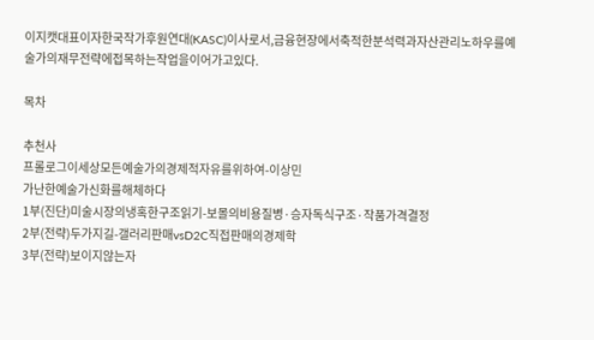이지캣대표이자한국작가후원연대(KASC)이사로서,금융현장에서축적한분석력과자산관리노하우를예술가의재무전략에접목하는작업을이어가고있다.

목차

추천사
프롤로그이세상모든예술가의경제적자유를위하여-이상민
가난한예술가신화를해체하다
1부(진단)미술시장의냉혹한구조읽기-보몰의비용질병·승자독식구조·작품가격결정
2부(전략)두가지길-갤러리판매vsD2C직접판매의경제학
3부(전략)보이지않는자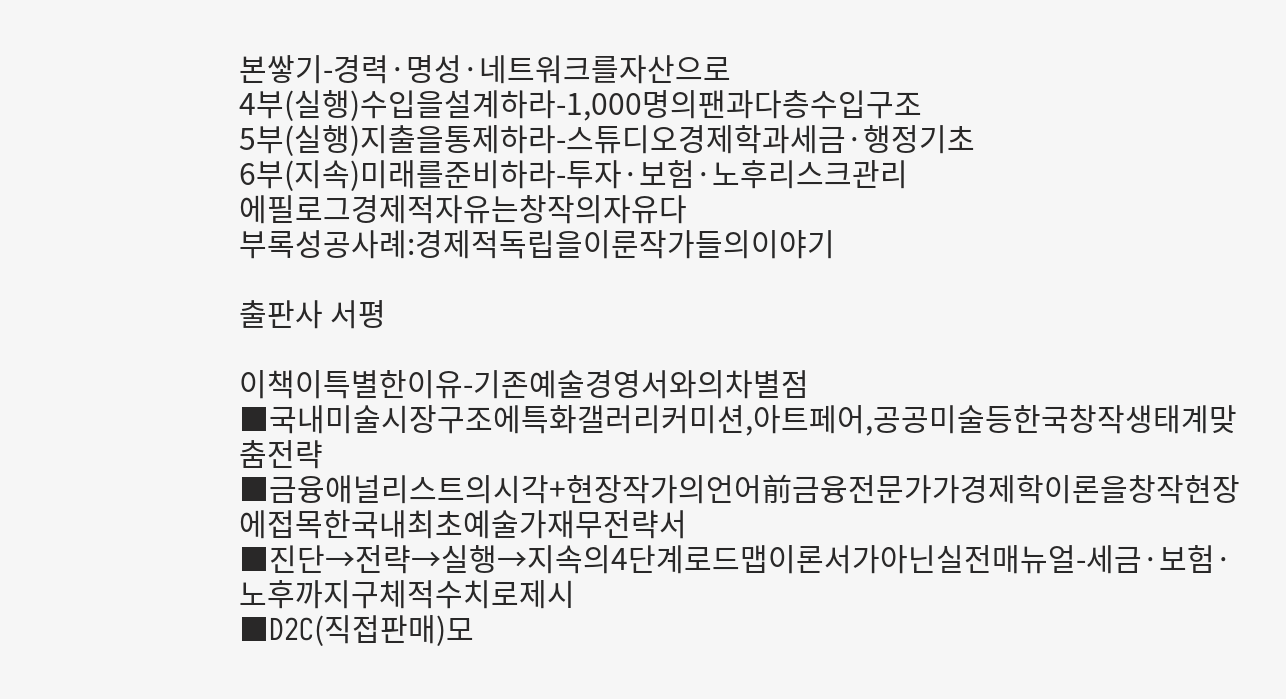본쌓기-경력·명성·네트워크를자산으로
4부(실행)수입을설계하라-1,000명의팬과다층수입구조
5부(실행)지출을통제하라-스튜디오경제학과세금·행정기초
6부(지속)미래를준비하라-투자·보험·노후리스크관리
에필로그경제적자유는창작의자유다
부록성공사례:경제적독립을이룬작가들의이야기

출판사 서평

이책이특별한이유-기존예술경영서와의차별점
■국내미술시장구조에특화갤러리커미션,아트페어,공공미술등한국창작생태계맞춤전략
■금융애널리스트의시각+현장작가의언어前금융전문가가경제학이론을창작현장에접목한국내최초예술가재무전략서
■진단→전략→실행→지속의4단계로드맵이론서가아닌실전매뉴얼-세금·보험·노후까지구체적수치로제시
■D2C(직접판매)모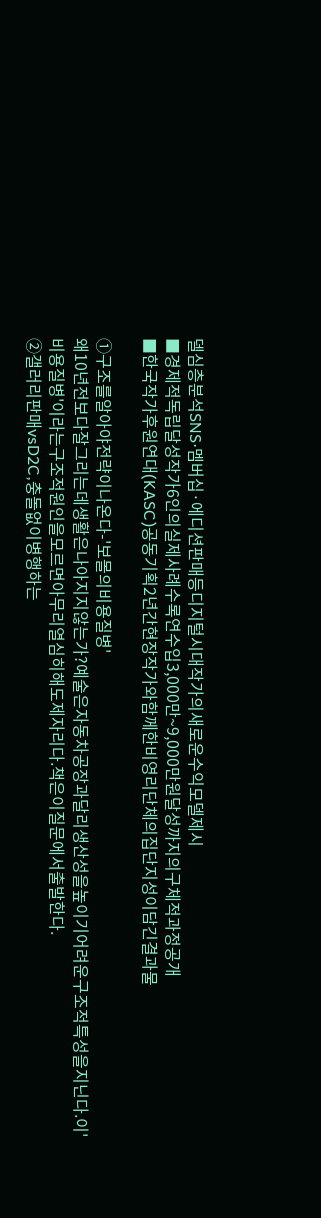델심층분석SNS·멤버십·에디션판매등디지털시대작가의새로운수익모델제시
■경제적독립달성작가6인의실제사례수록연수입3,000만~9,000만원달성까지의구체적과정공개
■한국작가후원연대(KASC)공동기획2년간현장작가와함께한비영리단체의집단지성이담긴결과물

①구조를알아야전략이나온다-'보몰의비용질병'
왜10년전보다잘그리는데생활은나아지지않는가?예술은자동차공장과달리생산성을높이기어려운구조적특성을지닌다.이'비용질병'이라는구조적원인을모르면아무리열심히해도제자리다.책은이질문에서출발한다.
②갤러리판매vsD2C,충돌없이병행하는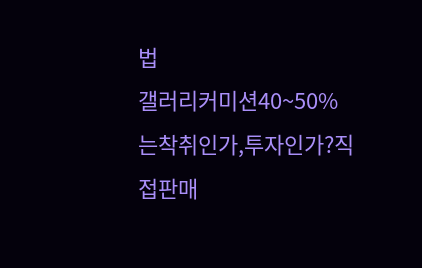법
갤러리커미션40~50%는착취인가,투자인가?직접판매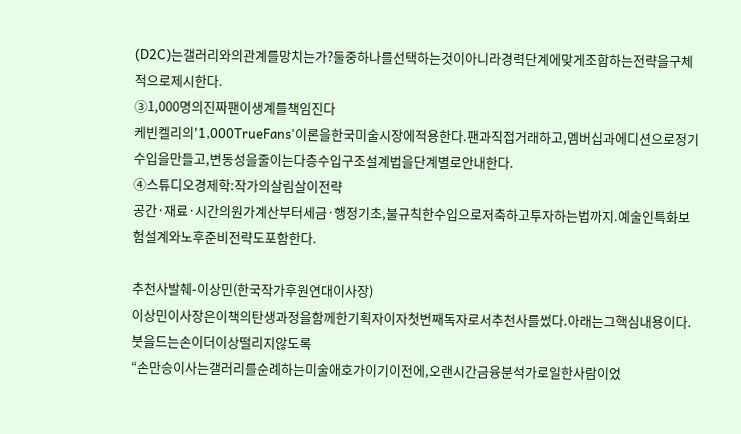(D2C)는갤러리와의관계를망치는가?둘중하나를선택하는것이아니라경력단계에맞게조합하는전략을구체적으로제시한다.
③1,000명의진짜팬이생계를책임진다
케빈켈리의'1,000TrueFans'이론을한국미술시장에적용한다.팬과직접거래하고,멤버십과에디션으로정기수입을만들고,변동성을줄이는다층수입구조설계법을단계별로안내한다.
④스튜디오경제학:작가의살림살이전략
공간·재료·시간의원가계산부터세금·행정기초,불규칙한수입으로저축하고투자하는법까지.예술인특화보험설계와노후준비전략도포함한다.

추천사발췌-이상민(한국작가후원연대이사장)
이상민이사장은이책의탄생과정을함께한기획자이자첫번째독자로서추천사를썼다.아래는그핵심내용이다.
붓을드는손이더이상떨리지않도록
“손만승이사는갤러리를순례하는미술애호가이기이전에,오랜시간금융분석가로일한사람이었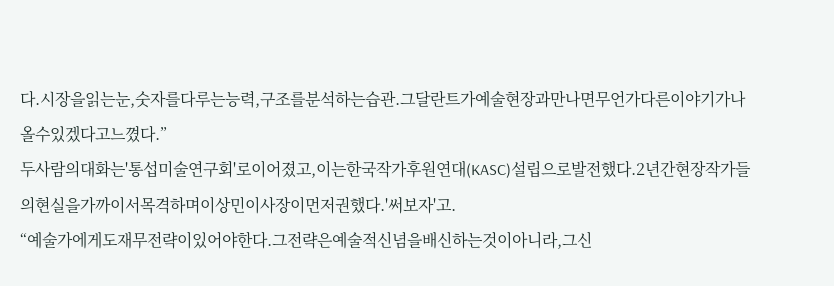다.시장을읽는눈,숫자를다루는능력,구조를분석하는습관.그달란트가예술현장과만나면무언가다른이야기가나올수있겠다고느꼈다.”
두사람의대화는'통섭미술연구회'로이어졌고,이는한국작가후원연대(KASC)설립으로발전했다.2년간현장작가들의현실을가까이서목격하며이상민이사장이먼저권했다.'써보자'고.
“예술가에게도재무전략이있어야한다.그전략은예술적신념을배신하는것이아니라,그신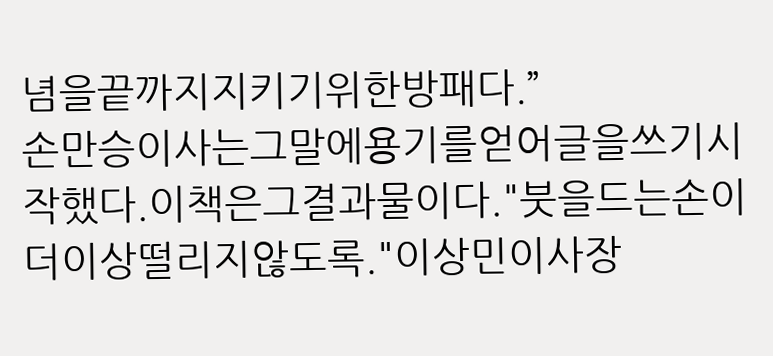념을끝까지지키기위한방패다.”
손만승이사는그말에용기를얻어글을쓰기시작했다.이책은그결과물이다."붓을드는손이더이상떨리지않도록."이상민이사장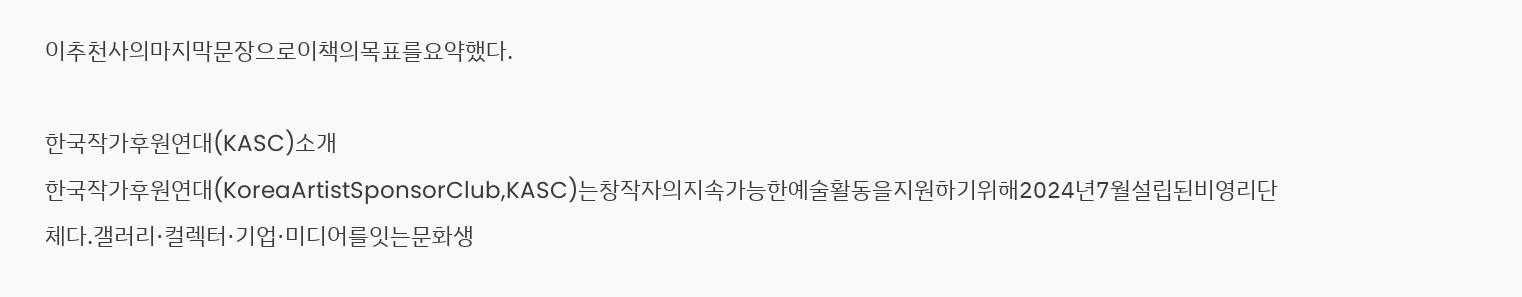이추천사의마지막문장으로이책의목표를요약했다.

한국작가후원연대(KASC)소개
한국작가후원연대(KoreaArtistSponsorClub,KASC)는창작자의지속가능한예술활동을지원하기위해2024년7월설립된비영리단체다.갤러리·컬렉터·기업·미디어를잇는문화생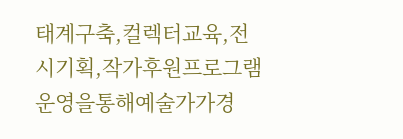태계구축,컬렉터교육,전시기획,작가후원프로그램운영을통해예술가가경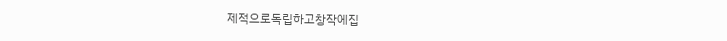제적으로독립하고창작에집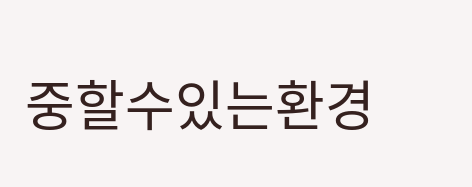중할수있는환경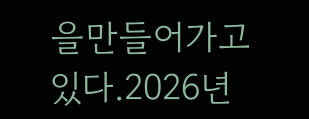을만들어가고있다.2026년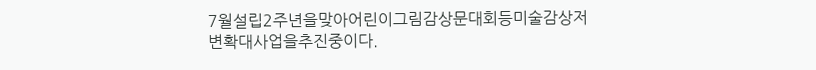7월설립2주년을맞아어린이그림감상문대회등미술감상저변확대사업을추진중이다.